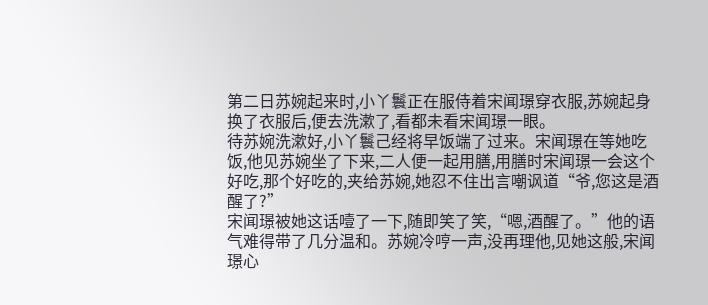第二日苏婉起来时,小丫鬟正在服侍着宋闻璟穿衣服,苏婉起身换了衣服后,便去洗漱了,看都未看宋闻璟一眼。
待苏婉洗漱好,小丫鬟己经将早饭端了过来。宋闻璟在等她吃饭,他见苏婉坐了下来,二人便一起用膳,用膳时宋闻璟一会这个好吃,那个好吃的,夹给苏婉,她忍不住出言嘲讽道“爷,您这是酒醒了?”
宋闻璟被她这话噎了一下,随即笑了笑,“嗯,酒醒了。”他的语气难得带了几分温和。苏婉冷哼一声,没再理他,见她这般,宋闻璟心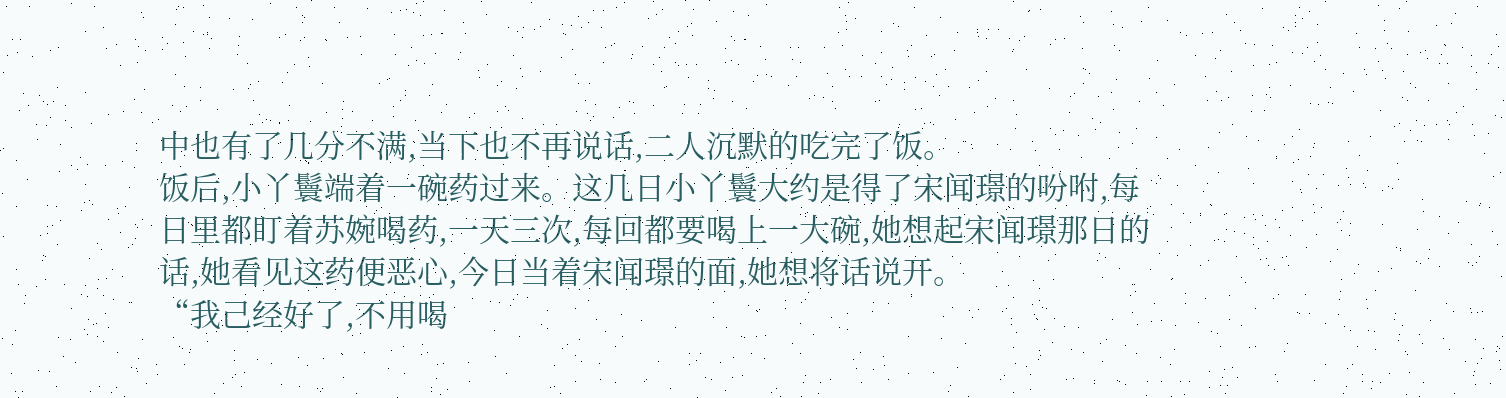中也有了几分不满,当下也不再说话,二人沉默的吃完了饭。
饭后,小丫鬟端着一碗药过来。这几日小丫鬟大约是得了宋闻璟的吩咐,每日里都盯着苏婉喝药,一天三次,每回都要喝上一大碗,她想起宋闻璟那日的话,她看见这药便恶心,今日当着宋闻璟的面,她想将话说开。
“我己经好了,不用喝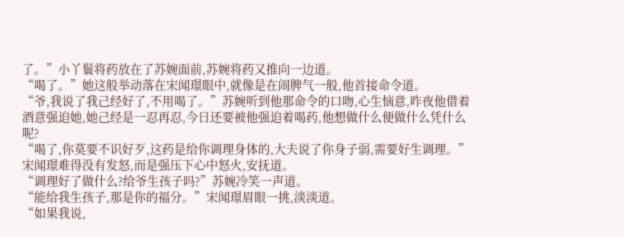了。”小丫鬟将药放在了苏婉面前,苏婉将药又推向一边道。
“喝了。”她这般举动落在宋闻璟眼中,就像是在闹脾气一般,他首接命令道。
“爷,我说了我己经好了,不用喝了。”苏婉听到他那命令的口吻,心生恼意,昨夜他借着酒意强迫她,她己经是一忍再忍,今日还要被他强迫着喝药,他想做什么便做什么凭什么呢?
“喝了,你莫要不识好歹,这药是给你调理身体的,大夫说了你身子弱,需要好生调理。”宋闻璟难得没有发怒,而是强压下心中怒火,安抚道。
“调理好了做什么?给爷生孩子吗?”苏婉冷笑一声道。
“能给我生孩子,那是你的福分。”宋闻璟眉眼一挑,淡淡道。
“如果我说,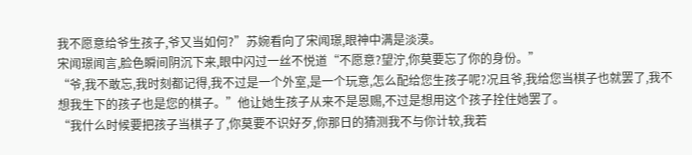我不愿意给爷生孩子,爷又当如何?”苏婉看向了宋闻璟,眼神中满是淡漠。
宋闻璟闻言,脸色瞬间阴沉下来,眼中闪过一丝不悦道“不愿意?望泞,你莫要忘了你的身份。”
“爷,我不敢忘,我时刻都记得,我不过是一个外室,是一个玩意,怎么配给您生孩子呢?况且爷,我给您当棋子也就罢了,我不想我生下的孩子也是您的棋子。”他让她生孩子从来不是恩赐,不过是想用这个孩子拴住她罢了。
“我什么时候要把孩子当棋子了,你莫要不识好歹,你那日的猜测我不与你计较,我若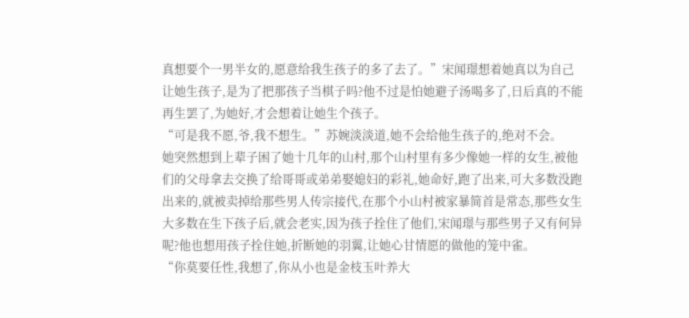真想要个一男半女的,愿意给我生孩子的多了去了。”宋闻璟想着她真以为自己让她生孩子,是为了把那孩子当棋子吗?他不过是怕她避子汤喝多了,日后真的不能再生罢了,为她好,才会想着让她生个孩子。
“可是我不愿,爷,我不想生。”苏婉淡淡道,她不会给他生孩子的,绝对不会。
她突然想到上辈子困了她十几年的山村,那个山村里有多少像她一样的女生,被他们的父母拿去交换了给哥哥或弟弟娶媳妇的彩礼,她命好,跑了出来,可大多数没跑出来的,就被卖掉给那些男人传宗接代,在那个小山村被家暴简首是常态,那些女生大多数在生下孩子后,就会老实,因为孩子拴住了他们,宋闻璟与那些男子又有何异呢?他也想用孩子拴住她,折断她的羽翼,让她心甘情愿的做他的笼中雀。
“你莫要任性,我想了,你从小也是金枝玉叶养大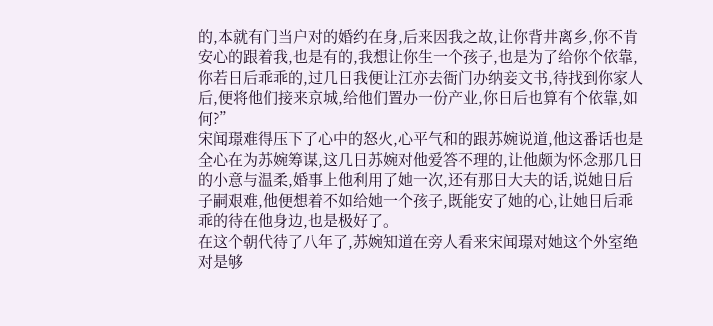的,本就有门当户对的婚约在身,后来因我之故,让你背井离乡,你不肯安心的跟着我,也是有的,我想让你生一个孩子,也是为了给你个依靠,你若日后乖乖的,过几日我便让江亦去衙门办纳妾文书,待找到你家人后,便将他们接来京城,给他们置办一份产业,你日后也算有个依靠,如何?”
宋闻璟难得压下了心中的怒火,心平气和的跟苏婉说道,他这番话也是全心在为苏婉筹谋,这几日苏婉对他爱答不理的,让他颇为怀念那几日的小意与温柔,婚事上他利用了她一次,还有那日大夫的话,说她日后子嗣艰难,他便想着不如给她一个孩子,既能安了她的心,让她日后乖乖的待在他身边,也是极好了。
在这个朝代待了八年了,苏婉知道在旁人看来宋闻璟对她这个外室绝对是够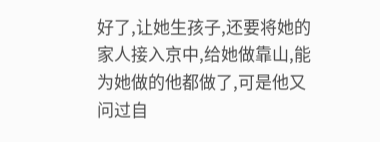好了,让她生孩子,还要将她的家人接入京中,给她做靠山,能为她做的他都做了,可是他又问过自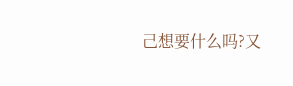己想要什么吗?又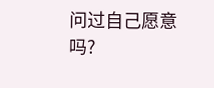问过自己愿意吗?